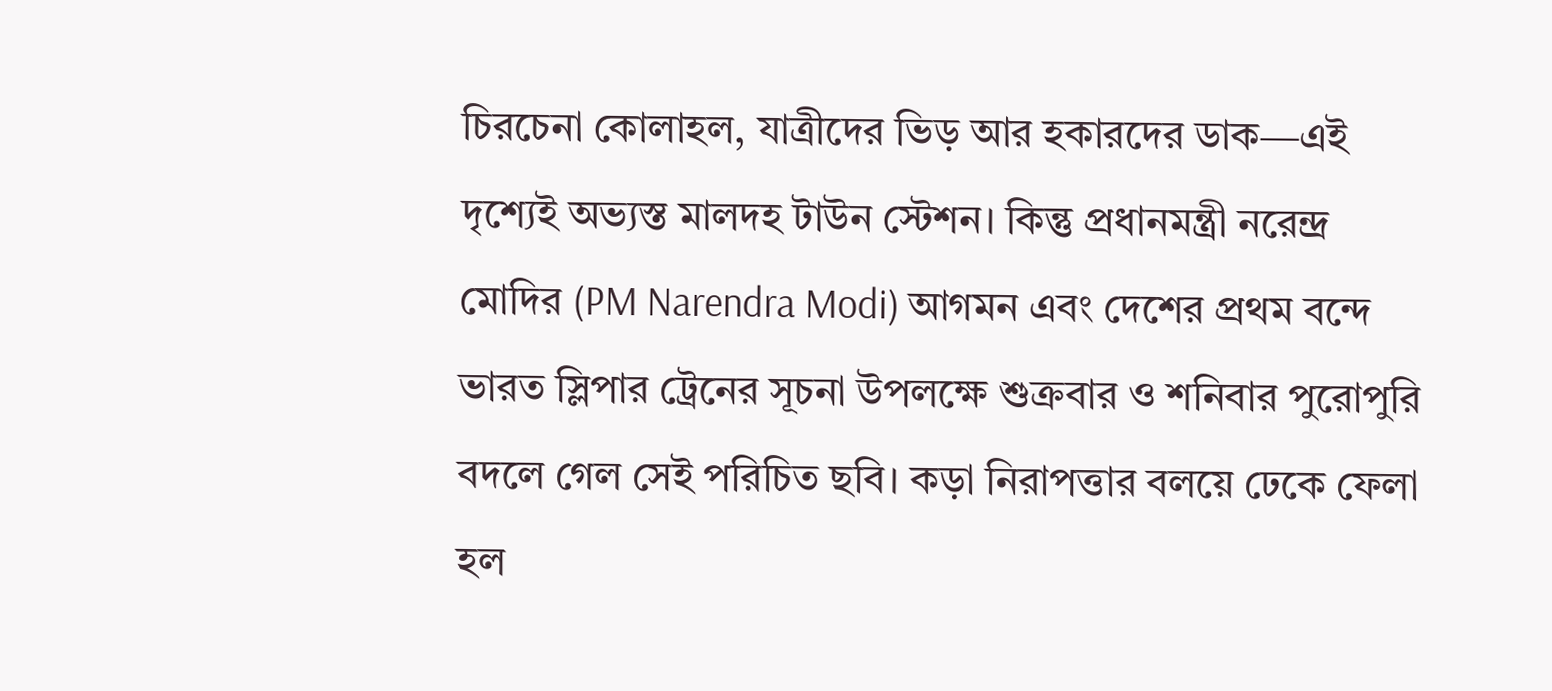চিরচেনা কোলাহল, যাত্রীদের ভিড় আর হকারদের ডাক—এই দৃশ্যেই অভ্যস্ত মালদহ টাউন স্টেশন। কিন্তু প্রধানমন্ত্রী নরেন্দ্র মোদির (PM Narendra Modi) আগমন এবং দেশের প্রথম বন্দে ভারত স্লিপার ট্রেনের সূচনা উপলক্ষে শুক্রবার ও শনিবার পুরোপুরি বদলে গেল সেই পরিচিত ছবি। কড়া নিরাপত্তার বলয়ে ঢেকে ফেলা হল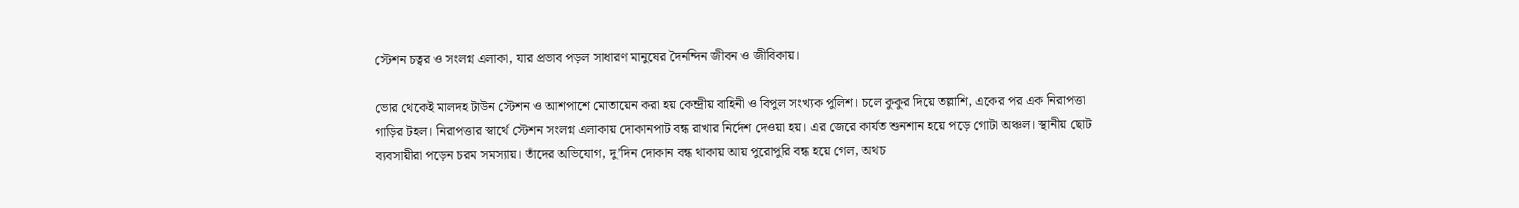স্টেশন চত্বর ও সংলগ্ন এলাকা, যার প্রভাব পড়ল সাধারণ মানুষের দৈনন্দিন জীবন ও জীবিকায়।

ভোর থেকেই মালদহ টাউন স্টেশন ও আশপাশে মোতায়েন করা হয় কেন্দ্রীয় বাহিনী ও বিপুল সংখ্যক পুলিশ। চলে কুকুর দিয়ে তল্লাশি, একের পর এক নিরাপত্তা গাড়ির টহল। নিরাপত্তার স্বার্থে স্টেশন সংলগ্ন এলাকায় দোকানপাট বন্ধ রাখার নির্দেশ দেওয়া হয়। এর জেরে কার্যত শুনশান হয়ে পড়ে গোটা অঞ্চল। স্থানীয় ছোট ব্যবসায়ীরা পড়েন চরম সমস্যায়। তাঁদের অভিযোগ, দু’দিন দোকান বন্ধ থাকায় আয় পুরোপুরি বন্ধ হয়ে গেল, অথচ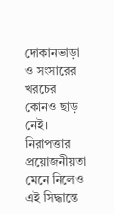দোকানভাড়া ও সংসারের খরচের কোনও ছাড় নেই। নিরাপত্তার প্রয়োজনীয়তা মেনে নিলেও এই সিদ্ধান্তে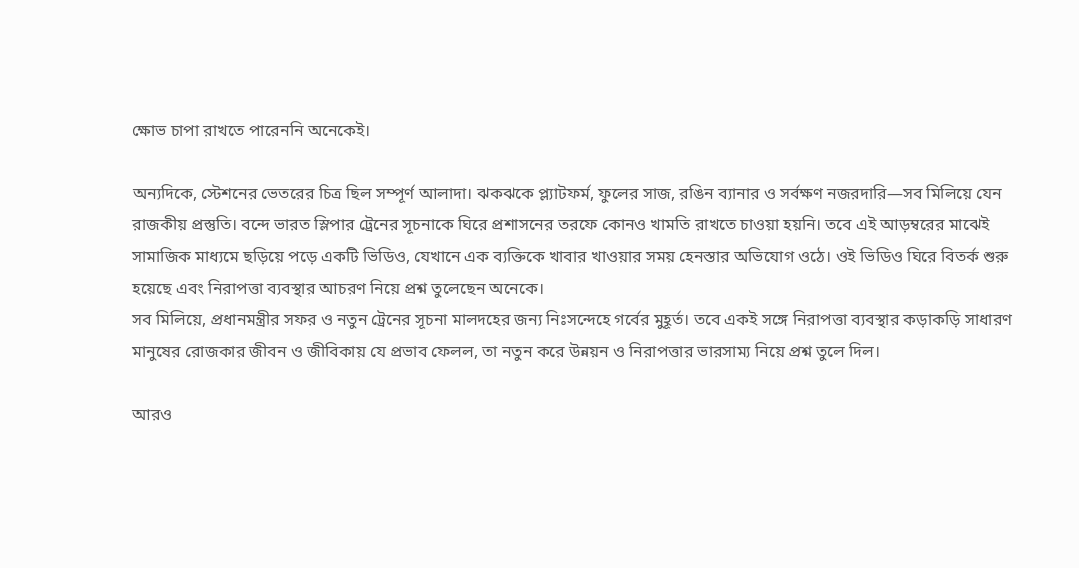ক্ষোভ চাপা রাখতে পারেননি অনেকেই।

অন্যদিকে, স্টেশনের ভেতরের চিত্র ছিল সম্পূর্ণ আলাদা। ঝকঝকে প্ল্যাটফর্ম, ফুলের সাজ, রঙিন ব্যানার ও সর্বক্ষণ নজরদারি—সব মিলিয়ে যেন রাজকীয় প্রস্তুতি। বন্দে ভারত স্লিপার ট্রেনের সূচনাকে ঘিরে প্রশাসনের তরফে কোনও খামতি রাখতে চাওয়া হয়নি। তবে এই আড়ম্বরের মাঝেই সামাজিক মাধ্যমে ছড়িয়ে পড়ে একটি ভিডিও, যেখানে এক ব্যক্তিকে খাবার খাওয়ার সময় হেনস্তার অভিযোগ ওঠে। ওই ভিডিও ঘিরে বিতর্ক শুরু হয়েছে এবং নিরাপত্তা ব্যবস্থার আচরণ নিয়ে প্রশ্ন তুলেছেন অনেকে।
সব মিলিয়ে, প্রধানমন্ত্রীর সফর ও নতুন ট্রেনের সূচনা মালদহের জন্য নিঃসন্দেহে গর্বের মুহূর্ত। তবে একই সঙ্গে নিরাপত্তা ব্যবস্থার কড়াকড়ি সাধারণ মানুষের রোজকার জীবন ও জীবিকায় যে প্রভাব ফেলল, তা নতুন করে উন্নয়ন ও নিরাপত্তার ভারসাম্য নিয়ে প্রশ্ন তুলে দিল।

আরও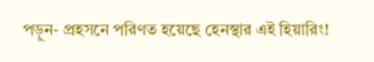পড়ুন- প্রহসনে পরিণত হয়েছে হেনস্থার এই হিয়ারিং!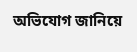অভিযোগ জানিয়ে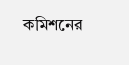কমিশনের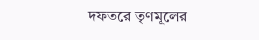দফতরে তৃণমূলের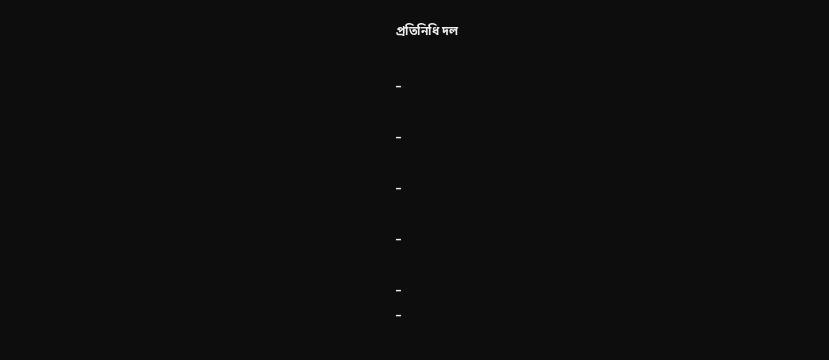প্রতিনিধি দল

_

_

_

_

_
_